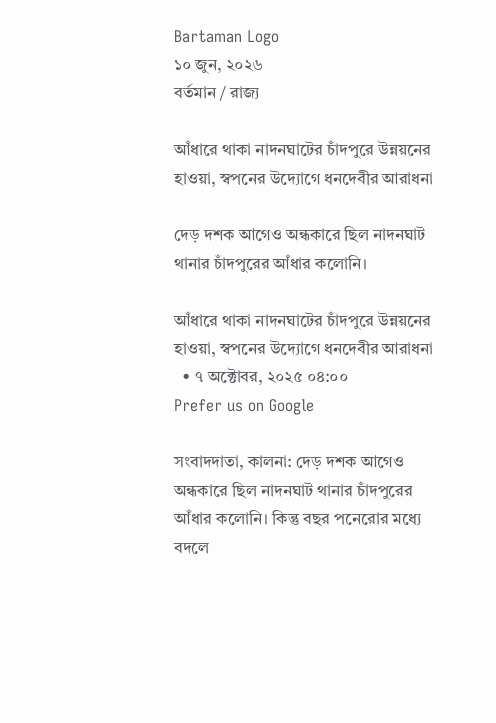Bartaman Logo
১০ জুন, ২০২৬
বর্তমান / রাজ্য

আঁধারে থাকা নাদনঘাটের চাঁদপুরে উন্নয়নের হাওয়া, স্বপনের উদ্যোগে ধনদেবীর আরাধনা

দেড় দশক আগেও অন্ধকারে ছিল নাদনঘাট থানার চাঁদপুরের আঁধার কলোনি।

আঁধারে থাকা নাদনঘাটের চাঁদপুরে উন্নয়নের হাওয়া, স্বপনের উদ্যোগে ধনদেবীর আরাধনা
  • ৭ অক্টোবর, ২০২৫ ০৪:০০
Prefer us on Google

সংবাদদাতা, কালনা: দেড় দশক আগেও অন্ধকারে ছিল নাদনঘাট থানার চাঁদপুরের আঁধার কলোনি। কিন্তু বছর পনেরোর মধ্যে বদলে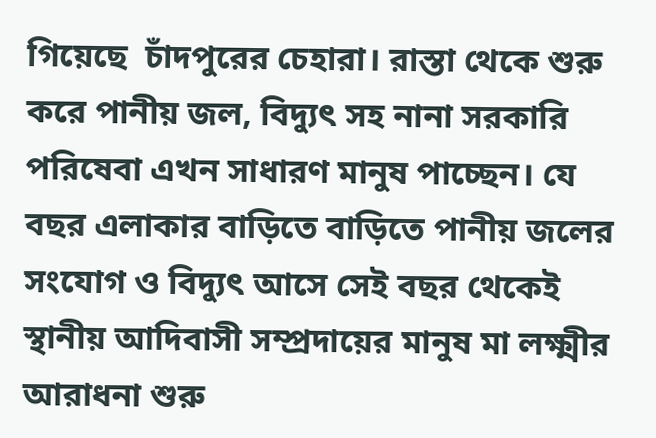গিয়েছে  চাঁদপুরের চেহারা। রাস্তা থেকে শুরু করে পানীয় জল, বিদ্যুৎ সহ নানা সরকারি পরিষেবা এখন সাধারণ মানুষ পাচ্ছেন। যে বছর এলাকার বাড়িতে বাড়িতে পানীয় জলের সংযোগ ও বিদ্যুৎ আসে সেই বছর থেকেই স্থানীয় আদিবাসী সম্প্রদায়ের মানুষ মা লক্ষ্মীর আরাধনা শুরু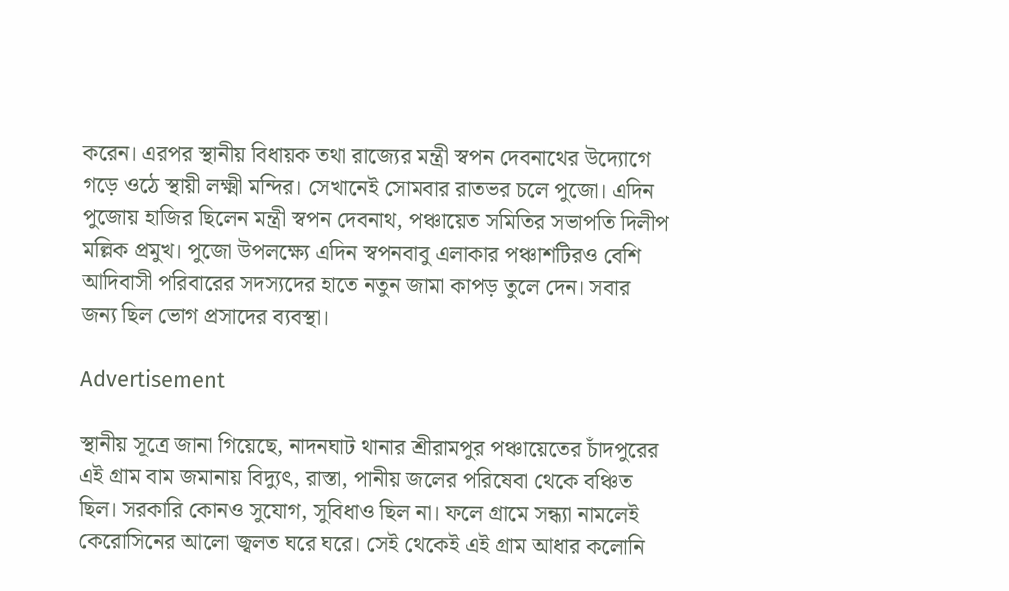করেন। এরপর স্থানীয় বিধায়ক তথা রাজ্যের মন্ত্রী স্বপন দেবনাথের উদ্যোগে গড়ে ওঠে স্থায়ী লক্ষ্মী মন্দির। সেখানেই সোমবার রাতভর চলে পুজো। এদিন পুজোয় হাজির ছিলেন মন্ত্রী স্বপন দেবনাথ, পঞ্চায়েত সমিতির সভাপতি দিলীপ মল্লিক প্রমুখ। পুজো উপলক্ষ্যে এদিন স্বপনবাবু এলাকার পঞ্চাশটিরও বেশি আদিবাসী পরিবারের সদস্যদের হাতে নতুন জামা কাপড় তুলে দেন। সবার জন্য ছিল ভোগ প্রসাদের ব্যবস্থা।

Advertisement

স্থানীয় সূত্রে জানা গিয়েছে, নাদনঘাট থানার শ্রীরামপুর পঞ্চায়েতের চাঁদপুরের এই গ্রাম বাম জমানায় বিদ্যুৎ, রাস্তা, পানীয় জলের পরিষেবা থেকে বঞ্চিত ছিল। সরকারি কোনও সুযোগ, সুবিধাও ছিল না। ফলে গ্রামে সন্ধ্যা নামলেই কেরোসিনের আলো জ্বলত ঘরে ঘরে। সেই থেকেই এই গ্রাম আধার কলোনি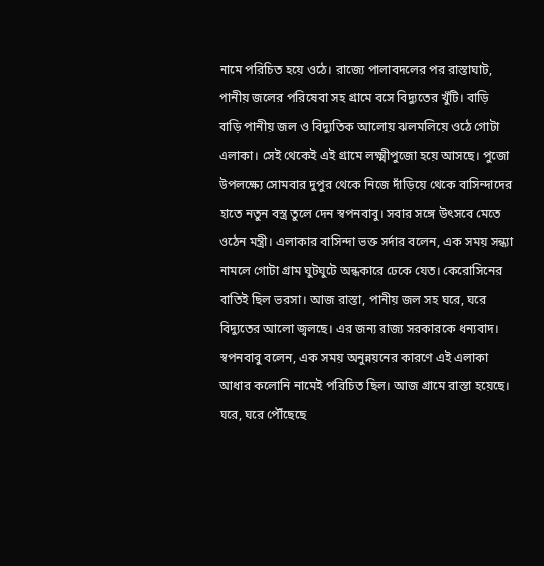নামে পরিচিত হয়ে ওঠে। রাজ্যে পালাবদলের পর রাস্তাঘাট, পানীয় জলের পরিষেবা সহ গ্রামে বসে বিদ্যুতের খুঁটি। বাড়ি বাড়ি পানীয় জল ও বিদ্যুতিক আলোয় ঝলমলিয়ে ওঠে গোটা এলাকা। সেই থেকেই এই গ্রামে লক্ষ্মীপুজো হয়ে আসছে। পুজো উপলক্ষ্যে সোমবার দুপুর থেকে নিজে দাঁড়িয়ে থেকে বাসিন্দাদের হাতে নতুন বস্ত্র তুলে দেন স্বপনবাবু। সবার সঙ্গে উৎসবে মেতে ওঠেন মন্ত্রী। এলাকার বাসিন্দা ভক্ত সর্দার বলেন, এক সময় সন্ধ্যা নামলে গোটা গ্রাম ঘুটঘুটে অন্ধকারে ঢেকে যেত। কেরোসিনের বাতিই ছিল ভরসা। আজ রাস্তা, পানীয় জল সহ ঘরে, ঘরে বিদ্যুতের আলো জ্বলছে। এর জন্য রাজ্য সরকারকে ধন্যবাদ।
স্বপনবাবু বলেন, এক সময় অনুন্নয়নের কারণে এই এলাকা আধার কলোনি নামেই পরিচিত ছিল। আজ গ্রামে রাস্তা হয়েছে। ঘরে, ঘরে পৌঁছেছে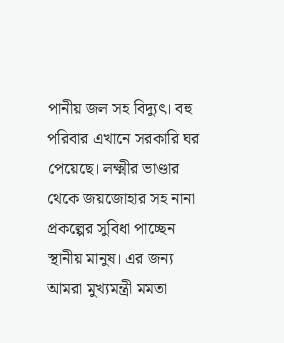পানীয় জল সহ বিদ্যুৎ। বহু পরিবার এখানে সরকারি ঘর পেয়েছে। লক্ষ্মীর ভাণ্ডার থেকে জয়জোহার সহ নানা প্রকল্পের সুবিধা পাচ্ছেন স্থানীয় মানুষ। এর জন্য আমরা মুখ্যমন্ত্রী মমতা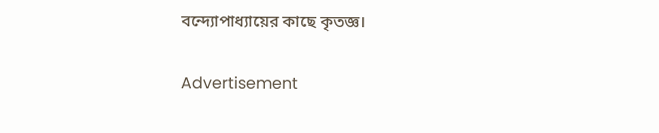বন্দ্যোপাধ্যায়ের কাছে কৃতজ্ঞ।

Advertisement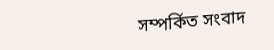সম্পর্কিত সংবাদ